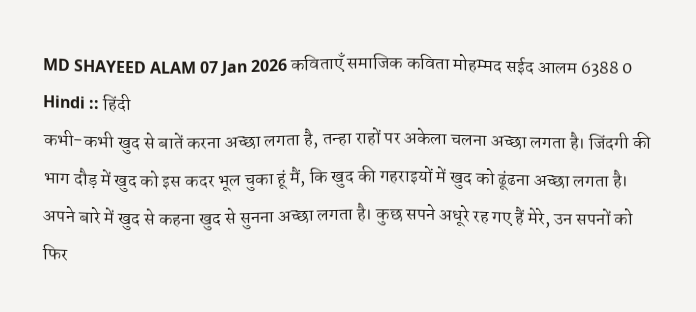MD SHAYEED ALAM 07 Jan 2026 कविताएँ समाजिक कविता मोहम्मद सईद आलम 6388 0 Hindi :: हिंदी
कभी-कभी खुद से बातें करना अच्छा लगता है, तन्हा राहों पर अकेला चलना अच्छा लगता है। जिंदगी की भाग दौड़ में खुद को इस कदर भूल चुका हूं मैं, कि खुद की गहराइयों में खुद को ढूंढना अच्छा लगता है। अपने बारे में खुद से कहना खुद से सुनना अच्छा लगता है। कुछ सपने अधूरे रह गए हैं मेरे, उन सपनों को फिर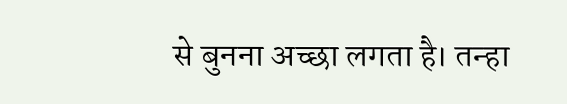से बुनना अच्छा लगता है। तन्हा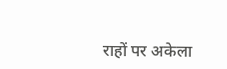राहों पर अकेला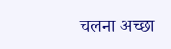चलना अच्छा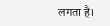लगता है।